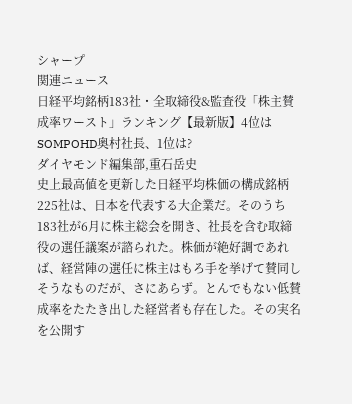シャープ
関連ニュース
日経平均銘柄183社・全取締役&監査役「株主賛成率ワースト」ランキング【最新版】4位はSOMPOHD奥村社長、1位は?
ダイヤモンド編集部,重石岳史
史上最高値を更新した日経平均株価の構成銘柄225社は、日本を代表する大企業だ。そのうち183社が6月に株主総会を開き、社長を含む取締役の選任議案が諮られた。株価が絶好調であれば、経営陣の選任に株主はもろ手を挙げて賛同しそうなものだが、さにあらず。とんでもない低賛成率をたたき出した経営者も存在した。その実名を公開す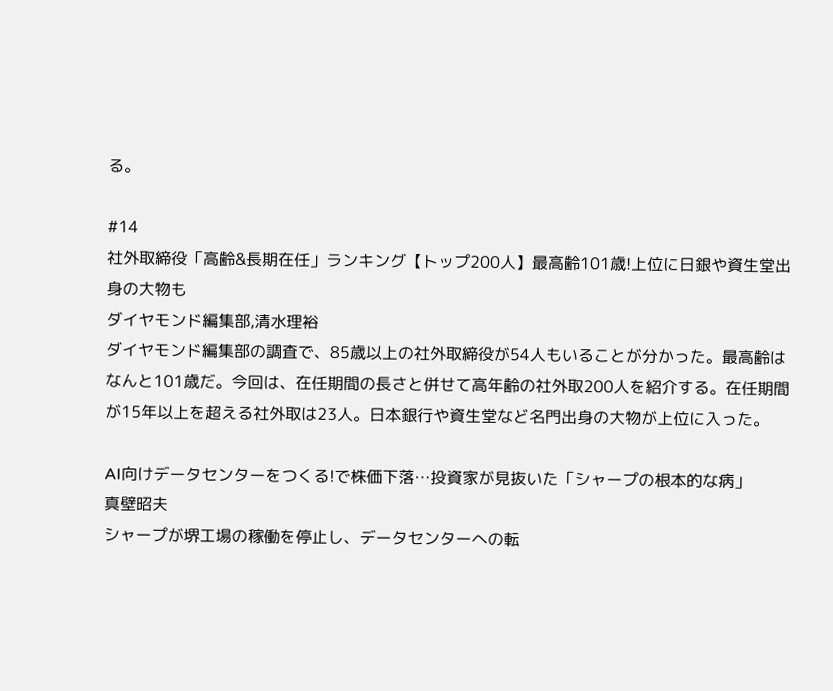る。

#14
社外取締役「高齢&長期在任」ランキング【トップ200人】最高齢101歳!上位に日銀や資生堂出身の大物も
ダイヤモンド編集部,清水理裕
ダイヤモンド編集部の調査で、85歳以上の社外取締役が54人もいることが分かった。最高齢はなんと101歳だ。今回は、在任期間の長さと併せて高年齢の社外取200人を紹介する。在任期間が15年以上を超える社外取は23人。日本銀行や資生堂など名門出身の大物が上位に入った。

AI向けデータセンターをつくる!で株価下落…投資家が見抜いた「シャープの根本的な病」
真壁昭夫
シャープが堺工場の稼働を停止し、データセンターへの転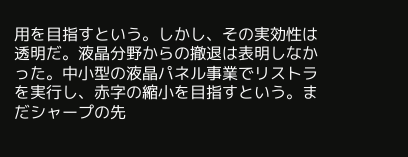用を目指すという。しかし、その実効性は透明だ。液晶分野からの撤退は表明しなかった。中小型の液晶パネル事業でリストラを実行し、赤字の縮小を目指すという。まだシャープの先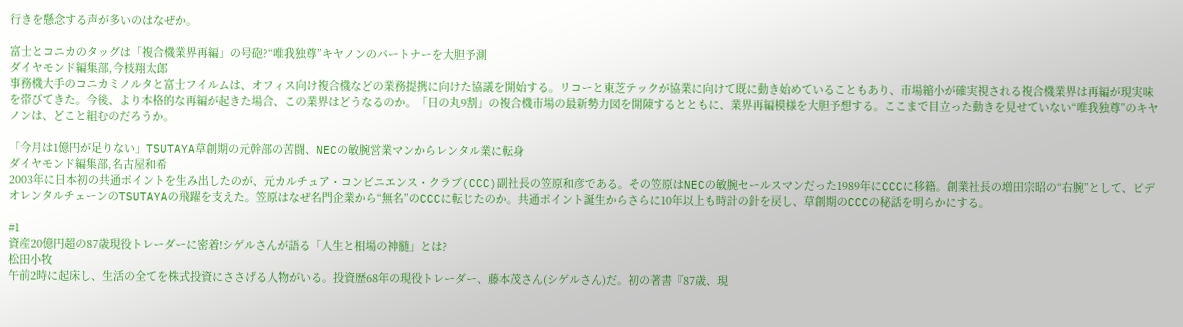行きを懸念する声が多いのはなぜか。

富士とコニカのタッグは「複合機業界再編」の号砲?“唯我独尊”キヤノンのパートナーを大胆予測
ダイヤモンド編集部,今枝翔太郎
事務機大手のコニカミノルタと富士フイルムは、オフィス向け複合機などの業務提携に向けた協議を開始する。リコーと東芝テックが協業に向けて既に動き始めていることもあり、市場縮小が確実視される複合機業界は再編が現実味を帯びてきた。今後、より本格的な再編が起きた場合、この業界はどうなるのか。「日の丸9割」の複合機市場の最新勢力図を開陳するとともに、業界再編模様を大胆予想する。ここまで目立った動きを見せていない“唯我独尊”のキヤノンは、どこと組むのだろうか。

「今月は1億円が足りない」TSUTAYA草創期の元幹部の苦闘、NECの敏腕営業マンからレンタル業に転身
ダイヤモンド編集部,名古屋和希
2003年に日本初の共通ポイントを生み出したのが、元カルチュア・コンビニエンス・クラブ(CCC)副社長の笠原和彦である。その笠原はNECの敏腕セールスマンだった1989年にCCCに移籍。創業社長の増田宗昭の“右腕”として、ビデオレンタルチェーンのTSUTAYAの飛躍を支えた。笠原はなぜ名門企業から“無名”のCCCに転じたのか。共通ポイント誕生からさらに10年以上も時計の針を戻し、草創期のCCCの秘話を明らかにする。

#1
資産20億円超の87歳現役トレーダーに密着!シゲルさんが語る「人生と相場の神髄」とは?
松田小牧
午前2時に起床し、生活の全てを株式投資にささげる人物がいる。投資歴68年の現役トレーダー、藤本茂さん(シゲルさん)だ。初の著書『87歳、現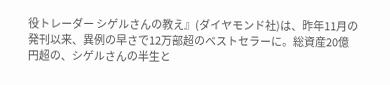役トレーダー シゲルさんの教え』(ダイヤモンド社)は、昨年11月の発刊以来、異例の早さで12万部超のベストセラーに。総資産20億円超の、シゲルさんの半生と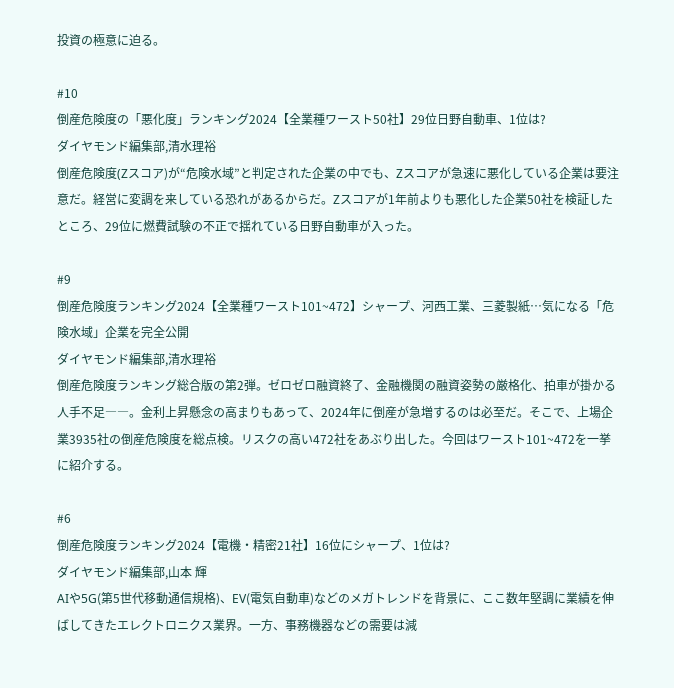投資の極意に迫る。

#10
倒産危険度の「悪化度」ランキング2024【全業種ワースト50社】29位日野自動車、1位は?
ダイヤモンド編集部,清水理裕
倒産危険度(Zスコア)が“危険水域”と判定された企業の中でも、Zスコアが急速に悪化している企業は要注意だ。経営に変調を来している恐れがあるからだ。Zスコアが1年前よりも悪化した企業50社を検証したところ、29位に燃費試験の不正で揺れている日野自動車が入った。

#9
倒産危険度ランキング2024【全業種ワースト101~472】シャープ、河西工業、三菱製紙…気になる「危険水域」企業を完全公開
ダイヤモンド編集部,清水理裕
倒産危険度ランキング総合版の第2弾。ゼロゼロ融資終了、金融機関の融資姿勢の厳格化、拍車が掛かる人手不足――。金利上昇懸念の高まりもあって、2024年に倒産が急増するのは必至だ。そこで、上場企業3935社の倒産危険度を総点検。リスクの高い472社をあぶり出した。今回はワースト101~472を一挙に紹介する。

#6
倒産危険度ランキング2024【電機・精密21社】16位にシャープ、1位は?
ダイヤモンド編集部,山本 輝
AIや5G(第5世代移動通信規格)、EV(電気自動車)などのメガトレンドを背景に、ここ数年堅調に業績を伸ばしてきたエレクトロニクス業界。一方、事務機器などの需要は減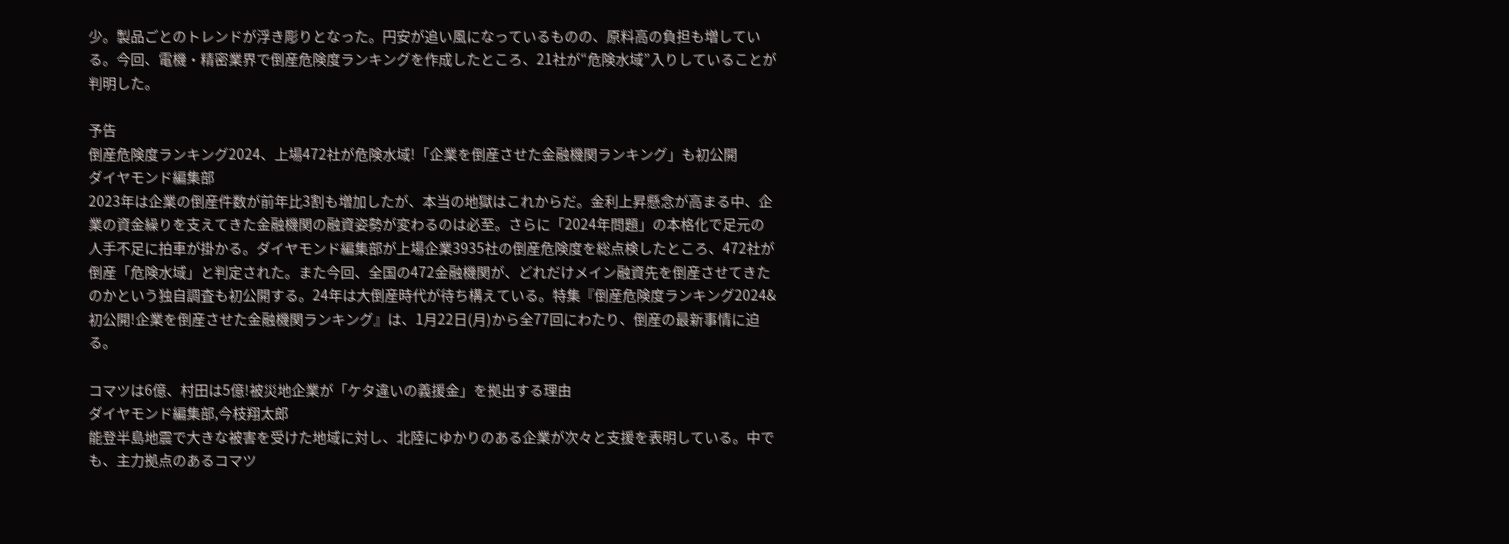少。製品ごとのトレンドが浮き彫りとなった。円安が追い風になっているものの、原料高の負担も増している。今回、電機・精密業界で倒産危険度ランキングを作成したところ、21社が“危険水域”入りしていることが判明した。

予告
倒産危険度ランキング2024、上場472社が危険水域!「企業を倒産させた金融機関ランキング」も初公開
ダイヤモンド編集部
2023年は企業の倒産件数が前年比3割も増加したが、本当の地獄はこれからだ。金利上昇懸念が高まる中、企業の資金繰りを支えてきた金融機関の融資姿勢が変わるのは必至。さらに「2024年問題」の本格化で足元の人手不足に拍車が掛かる。ダイヤモンド編集部が上場企業3935社の倒産危険度を総点検したところ、472社が倒産「危険水域」と判定された。また今回、全国の472金融機関が、どれだけメイン融資先を倒産させてきたのかという独自調査も初公開する。24年は大倒産時代が待ち構えている。特集『倒産危険度ランキング2024&初公開!企業を倒産させた金融機関ランキング』は、1月22日(月)から全77回にわたり、倒産の最新事情に迫る。

コマツは6億、村田は5億!被災地企業が「ケタ違いの義援金」を拠出する理由
ダイヤモンド編集部,今枝翔太郎
能登半島地震で大きな被害を受けた地域に対し、北陸にゆかりのある企業が次々と支援を表明している。中でも、主力拠点のあるコマツ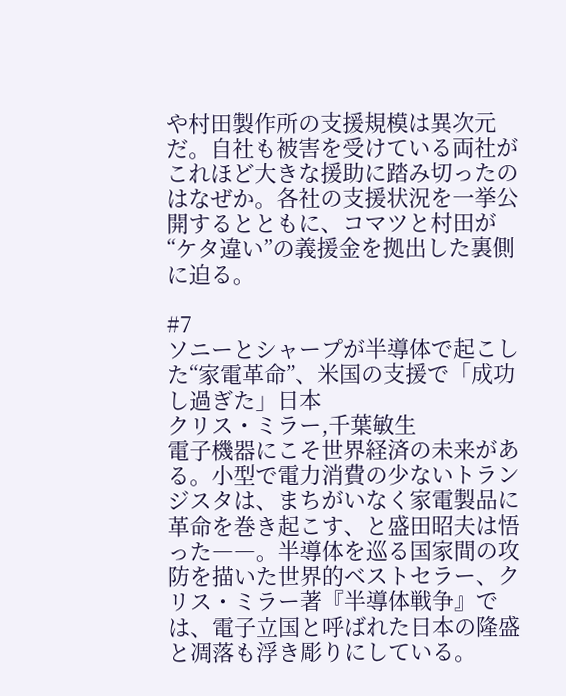や村田製作所の支援規模は異次元だ。自社も被害を受けている両社がこれほど大きな援助に踏み切ったのはなぜか。各社の支援状況を一挙公開するとともに、コマツと村田が“ケタ違い”の義援金を拠出した裏側に迫る。

#7
ソニーとシャープが半導体で起こした“家電革命”、米国の支援で「成功し過ぎた」日本
クリス・ミラー,千葉敏生
電子機器にこそ世界経済の未来がある。小型で電力消費の少ないトランジスタは、まちがいなく家電製品に革命を巻き起こす、と盛田昭夫は悟った――。半導体を巡る国家間の攻防を描いた世界的ベストセラー、クリス・ミラー著『半導体戦争』では、電子立国と呼ばれた日本の隆盛と凋落も浮き彫りにしている。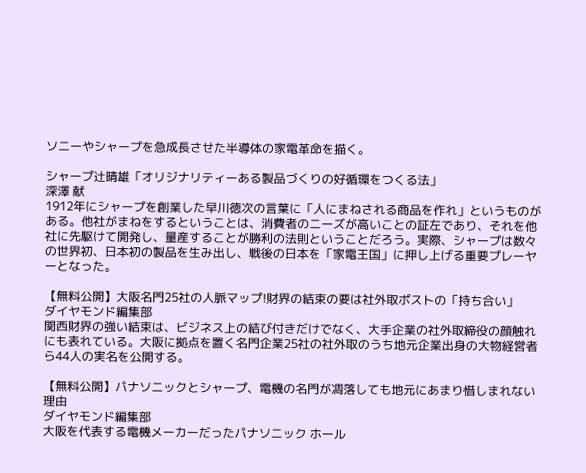ソニーやシャープを急成長させた半導体の家電革命を描く。

シャープ辻晴雄「オリジナリティーある製品づくりの好循環をつくる法」
深澤 献
1912年にシャープを創業した早川徳次の言葉に「人にまねされる商品を作れ」というものがある。他社がまねをするということは、消費者のニーズが高いことの証左であり、それを他社に先駆けて開発し、量産することが勝利の法則ということだろう。実際、シャープは数々の世界初、日本初の製品を生み出し、戦後の日本を「家電王国」に押し上げる重要プレーヤーとなった。

【無料公開】大阪名門25社の人脈マップ!財界の結束の要は社外取ポストの「持ち合い」
ダイヤモンド編集部
関西財界の強い結束は、ビジネス上の結び付きだけでなく、大手企業の社外取締役の顔触れにも表れている。大阪に拠点を置く名門企業25社の社外取のうち地元企業出身の大物経営者ら44人の実名を公開する。

【無料公開】パナソニックとシャープ、電機の名門が凋落しても地元にあまり惜しまれない理由
ダイヤモンド編集部
大阪を代表する電機メーカーだったパナソニック ホール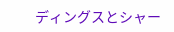ディングスとシャー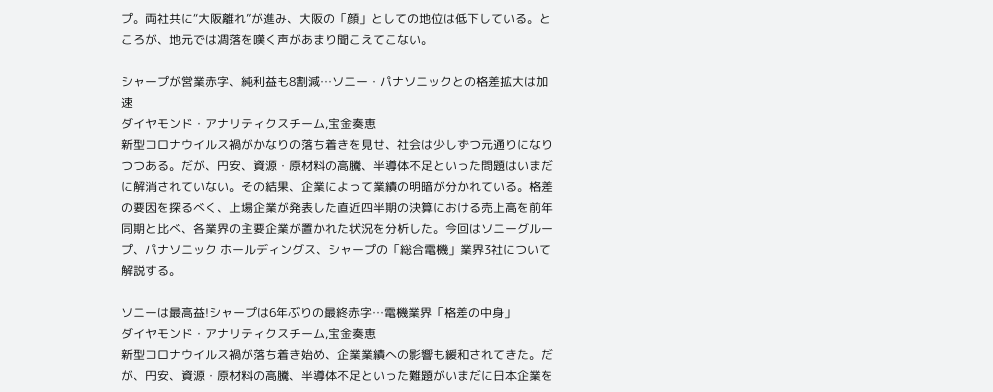プ。両社共に“大阪離れ”が進み、大阪の「顔」としての地位は低下している。ところが、地元では凋落を嘆く声があまり聞こえてこない。

シャープが営業赤字、純利益も8割減…ソニー・パナソニックとの格差拡大は加速
ダイヤモンド・アナリティクスチーム,宝金奏恵
新型コロナウイルス禍がかなりの落ち着きを見せ、社会は少しずつ元通りになりつつある。だが、円安、資源・原材料の高騰、半導体不足といった問題はいまだに解消されていない。その結果、企業によって業績の明暗が分かれている。格差の要因を探るべく、上場企業が発表した直近四半期の決算における売上高を前年同期と比べ、各業界の主要企業が置かれた状況を分析した。今回はソニーグループ、パナソニック ホールディングス、シャープの「総合電機」業界3社について解説する。

ソニーは最高益!シャープは6年ぶりの最終赤字…電機業界「格差の中身」
ダイヤモンド・アナリティクスチーム,宝金奏恵
新型コロナウイルス禍が落ち着き始め、企業業績への影響も緩和されてきた。だが、円安、資源・原材料の高騰、半導体不足といった難題がいまだに日本企業を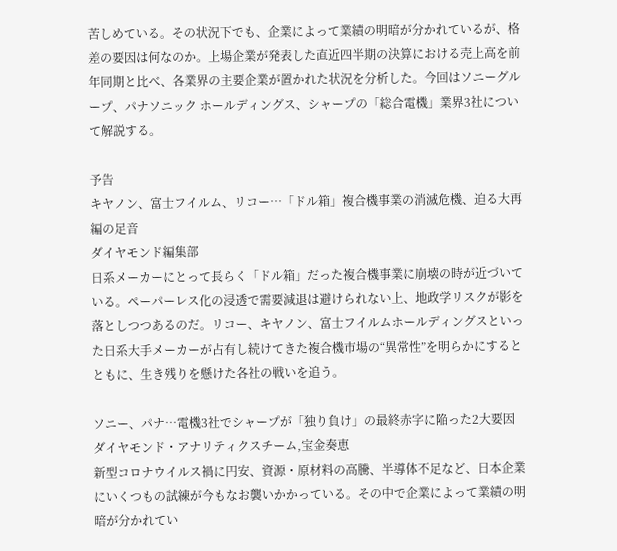苦しめている。その状況下でも、企業によって業績の明暗が分かれているが、格差の要因は何なのか。上場企業が発表した直近四半期の決算における売上高を前年同期と比べ、各業界の主要企業が置かれた状況を分析した。今回はソニーグループ、パナソニック ホールディングス、シャープの「総合電機」業界3社について解説する。

予告
キヤノン、富士フイルム、リコー…「ドル箱」複合機事業の消滅危機、迫る大再編の足音
ダイヤモンド編集部
日系メーカーにとって長らく「ドル箱」だった複合機事業に崩壊の時が近づいている。ペーパーレス化の浸透で需要減退は避けられない上、地政学リスクが影を落としつつあるのだ。リコー、キヤノン、富士フイルムホールディングスといった日系大手メーカーが占有し続けてきた複合機市場の“異常性”を明らかにするとともに、生き残りを懸けた各社の戦いを追う。

ソニー、パナ…電機3社でシャープが「独り負け」の最終赤字に陥った2大要因
ダイヤモンド・アナリティクスチーム,宝金奏恵
新型コロナウイルス禍に円安、資源・原材料の高騰、半導体不足など、日本企業にいくつもの試練が今もなお襲いかかっている。その中で企業によって業績の明暗が分かれてい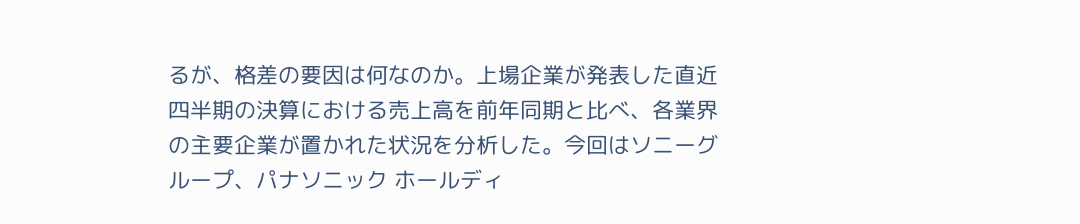るが、格差の要因は何なのか。上場企業が発表した直近四半期の決算における売上高を前年同期と比べ、各業界の主要企業が置かれた状況を分析した。今回はソニーグループ、パナソニック ホールディ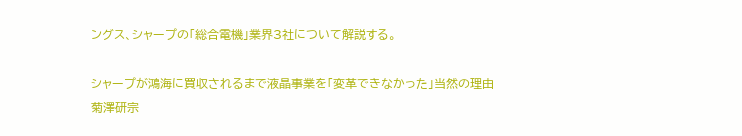ングス、シャープの「総合電機」業界3社について解説する。

シャープが鴻海に買収されるまで液晶事業を「変革できなかった」当然の理由
菊澤研宗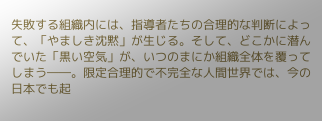失敗する組織内には、指導者たちの合理的な判断によって、「やましき沈黙」が生じる。そして、どこかに潜んでいた「黒い空気」が、いつのまにか組織全体を覆ってしまう――。限定合理的で不完全な人間世界では、今の日本でも起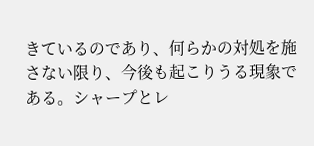きているのであり、何らかの対処を施さない限り、今後も起こりうる現象である。シャープとレ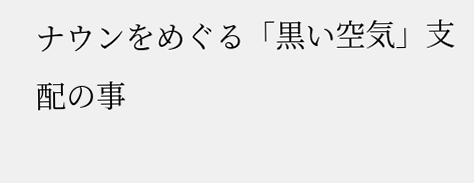ナウンをめぐる「黒い空気」支配の事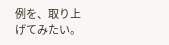例を、取り上げてみたい。